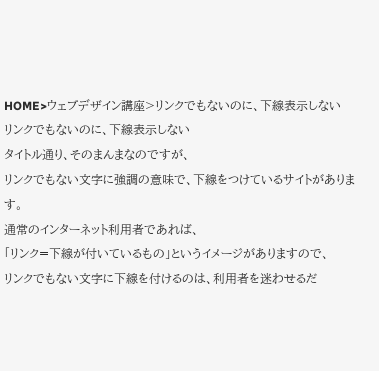HOME>ウェブデザイン講座>リンクでもないのに、下線表示しない
リンクでもないのに、下線表示しない
タイトル通り、そのまんまなのですが、
リンクでもない文字に強調の意味で、下線をつけているサイトがあります。
通常のインターネット利用者であれば、
「リンク=下線が付いているもの」というイメージがありますので、
リンクでもない文字に下線を付けるのは、利用者を迷わせるだ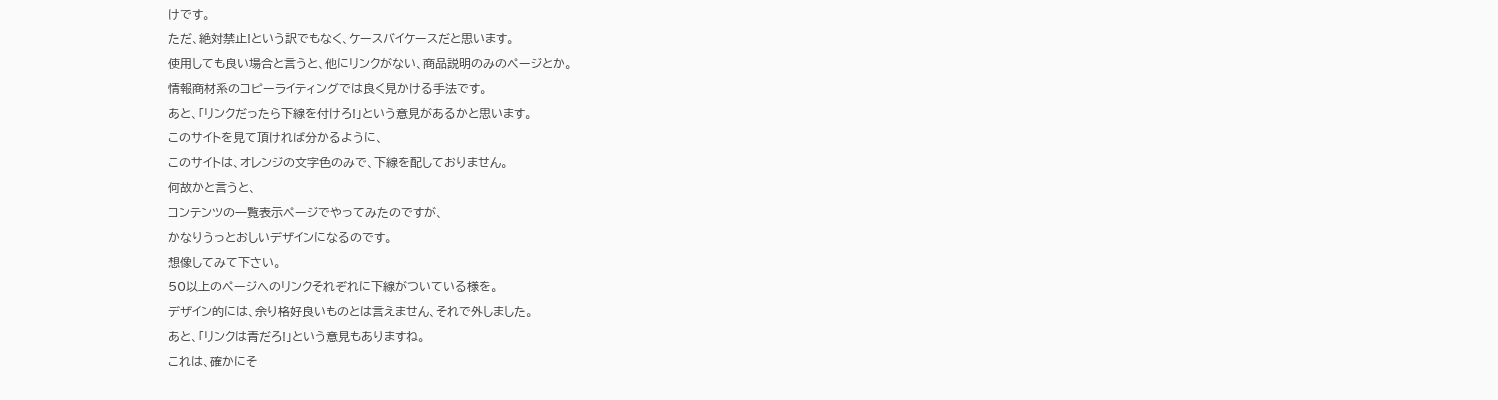けです。
ただ、絶対禁止!という訳でもなく、ケースバイケースだと思います。
使用しても良い場合と言うと、他にリンクがない、商品説明のみのページとか。
情報商材系のコピーライティングでは良く見かける手法です。
あと、「リンクだったら下線を付けろ!」という意見があるかと思います。
このサイトを見て頂ければ分かるように、
このサイトは、オレンジの文字色のみで、下線を配しておりません。
何故かと言うと、
コンテンツの一覧表示ページでやってみたのですが、
かなりうっとおしいデザインになるのです。
想像してみて下さい。
50以上のページへのリンクそれぞれに下線がついている様を。
デザイン的には、余り格好良いものとは言えません、それで外しました。
あと、「リンクは青だろ!」という意見もありますね。
これは、確かにそ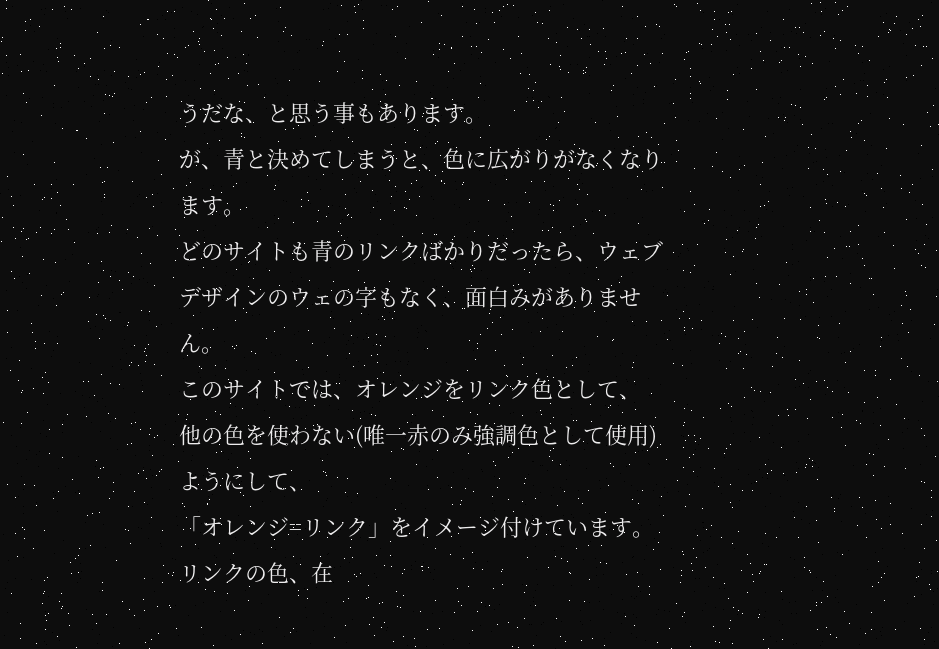うだな、と思う事もあります。
が、青と決めてしまうと、色に広がりがなくなります。
どのサイトも青のリンクばかりだったら、ウェブデザインのウェの字もなく、面白みがありません。
このサイトでは、オレンジをリンク色として、
他の色を使わない(唯一赤のみ強調色として使用)ようにして、
「オレンジ=リンク」をイメージ付けています。
リンクの色、在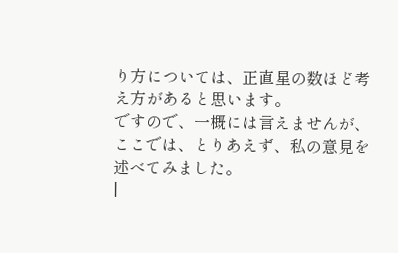り方については、正直星の数ほど考え方があると思います。
ですので、一概には言えませんが、
ここでは、とりあえず、私の意見を述べてみました。
|